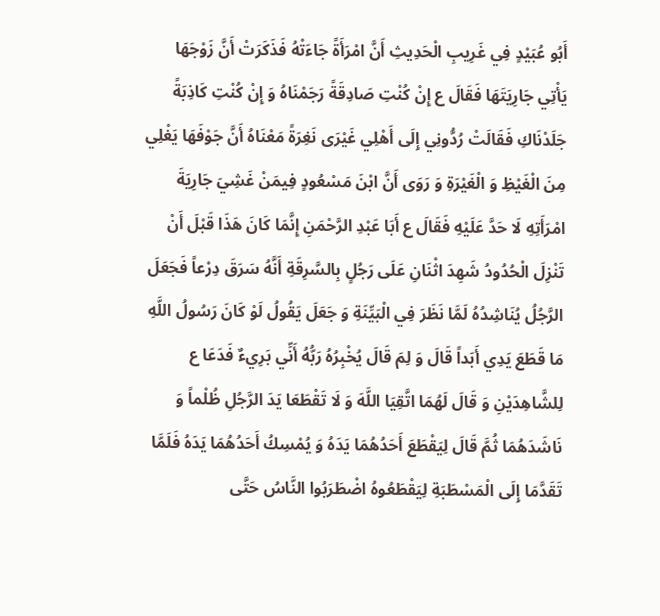أَبُو عُبَيْدٍ فِي غَرِيبِ الْحَدِيثِ أَنَّ امْرَأَةً جَاءَتْهُ فَذَكَرَتْ أَنَّ زَوْجَهَا يَأْتِي جَارِيَتَهَا فَقَالَ ع إِنْ كُنْتِ صَادِقَةً رَجَمْنَاهُ وَ إِنْ كُنْتِ كَاذِبَةً جَلَدْنَاكِ فَقَالَتْ رُدُّونِي إِلَى أَهْلِي غَيْرَى نَغِرَةً مَعْنَاهُ أَنَّ جَوْفَهَا يَغْلِي مِنَ الْغَيْظِ وَ الْغَيْرَةِ وَ رَوَى أَنَّ ابْنَ مَسْعُودٍ فِيمَنْ غَشِيَ جَارِيَةَ امْرَأَتِهِ لَا حَدَّ عَلَيْهِ فَقَالَ ع أَبَا عَبْدِ الرَّحْمَنِ إِنَّمَا كَانَ هَذَا قَبْلَ أَنْ تَنْزِلَ الْحُدُودُ شَهِدَ اثْنَانِ عَلَى رَجُلٍ بِالسَّرِقَةِ أَنَّهُ سَرَقَ دِرْعاً فَجَعَلَ الرَّجُلُ يُنَاشِدُهُ لَمَّا نَظَرَ فِي الْبَيِّنَةِ وَ جَعَلَ يَقُولُ لَوْ كَانَ رَسُولُ اللَّهِ مَا قَطَعَ يَدِي أَبَداً قَالَ وَ لِمَ قَالَ يُخْبِرُهُ رَبُّهُ أَنِّي بَرِيءٌ فَدَعَا ع لِلشَّاهِدَيْنِ وَ قَالَ لَهُمَا اتَّقِيَا اللَّهَ وَ لَا تَقْطَعَا يَدَ الرَّجُلِ ظُلْماً وَ نَاشَدَهُمَا ثُمَّ قَالَ لِيَقْطَعَ أَحَدُهُمَا يَدَهُ وَ يُمْسِكُ أَحَدُهُمَا يَدَهُ فَلَمَّا تَقَدَّمَا إِلَى الْمَسْطَبَةِ لِيَقْطَعُوهُ اضْطَرَبُوا النَّاسُ حَتَّى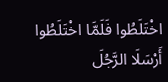اخْتَلَطُوا فَلَمَّا اخْتَلَطُوا أَرْسَلَا الرَّجُلَ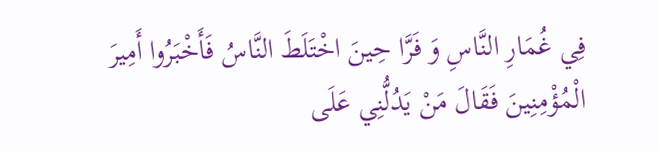فِي غُمَارِ النَّاسِ وَ فَرَّا حِينَ اخْتَلَطَ النَّاسُ فَأَخْبَرُوا أَمِيرَ الْمُؤْمِنِينَ فَقَالَ مَنْ يَدُلُّنِي عَلَى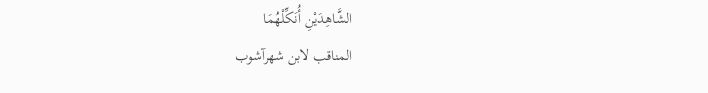الشَّاهِدَيْنِ أُنَكِّلْهُمَا
المناقب لابن شهرآشوب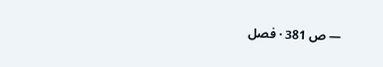— ص 381 · فصل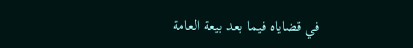في قضاياه فيما بعد بيعة العامة